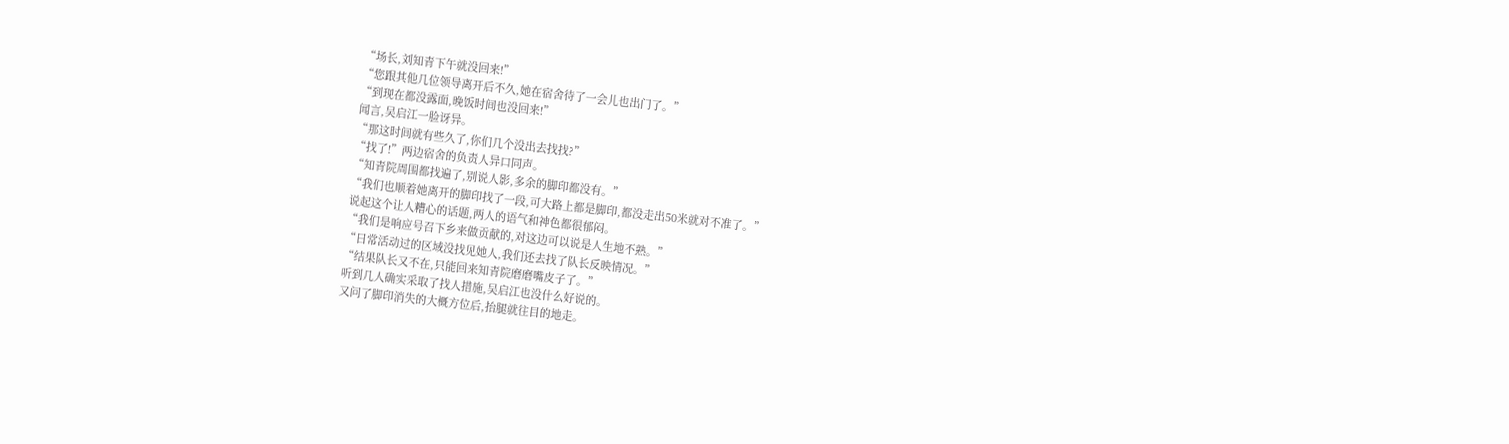“场长,刘知青下午就没回来!”
“您跟其他几位领导离开后不久,她在宿舍待了一会儿也出门了。”
“到现在都没露面,晚饭时间也没回来!”
闻言,吴启江一脸讶异。
“那这时间就有些久了,你们几个没出去找找?”
“找了!”两边宿舍的负责人异口同声。
“知青院周围都找遍了,别说人影,多余的脚印都没有。”
“我们也顺着她离开的脚印找了一段,可大路上都是脚印,都没走出50米就对不准了。”
说起这个让人糟心的话题,两人的语气和神色都很郁闷。
“我们是响应号召下乡来做贡献的,对这边可以说是人生地不熟。”
“日常活动过的区域没找见她人,我们还去找了队长反映情况。”
“结果队长又不在,只能回来知青院磨磨嘴皮子了。”
听到几人确实采取了找人措施,吴启江也没什么好说的。
又问了脚印消失的大概方位后,抬腿就往目的地走。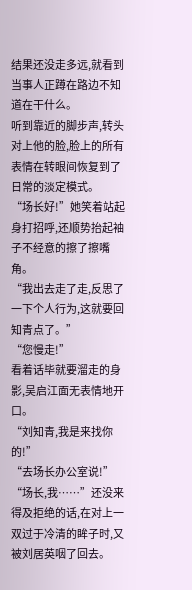结果还没走多远,就看到当事人正蹲在路边不知道在干什么。
听到靠近的脚步声,转头对上他的脸,脸上的所有表情在转眼间恢复到了日常的淡定模式。
“场长好!”她笑着站起身打招呼,还顺势抬起袖子不经意的擦了擦嘴角。
“我出去走了走,反思了一下个人行为,这就要回知青点了。”
“您慢走!”
看着话毕就要溜走的身影,吴启江面无表情地开口。
“刘知青,我是来找你的!”
“去场长办公室说!”
“场长,我……”还没来得及拒绝的话,在对上一双过于冷清的眸子时,又被刘居英咽了回去。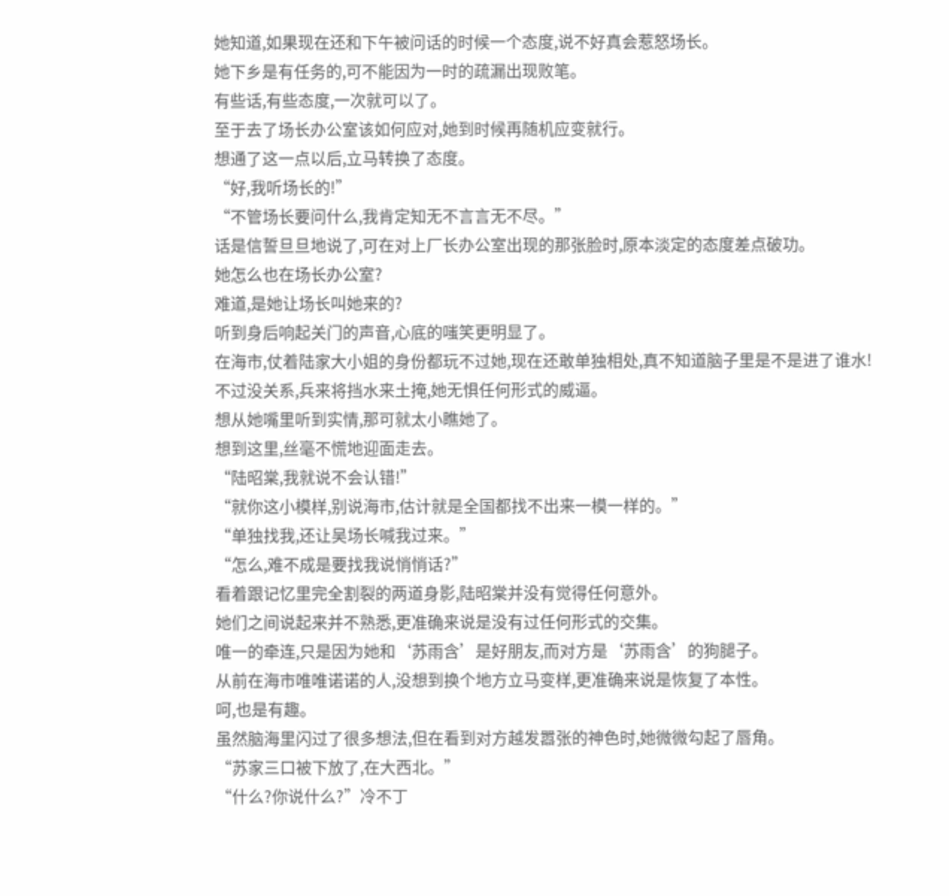她知道,如果现在还和下午被问话的时候一个态度,说不好真会惹怒场长。
她下乡是有任务的,可不能因为一时的疏漏出现败笔。
有些话,有些态度,一次就可以了。
至于去了场长办公室该如何应对,她到时候再随机应变就行。
想通了这一点以后,立马转换了态度。
“好,我听场长的!”
“不管场长要问什么,我肯定知无不言言无不尽。”
话是信誓旦旦地说了,可在对上厂长办公室出现的那张脸时,原本淡定的态度差点破功。
她怎么也在场长办公室?
难道,是她让场长叫她来的?
听到身后响起关门的声音,心底的嗤笑更明显了。
在海市,仗着陆家大小姐的身份都玩不过她,现在还敢单独相处,真不知道脑子里是不是进了谁水!
不过没关系,兵来将挡水来土掩,她无惧任何形式的威逼。
想从她嘴里听到实情,那可就太小瞧她了。
想到这里,丝毫不慌地迎面走去。
“陆昭棠,我就说不会认错!”
“就你这小模样,别说海市,估计就是全国都找不出来一模一样的。”
“单独找我,还让吴场长喊我过来。”
“怎么,难不成是要找我说悄悄话?”
看着跟记忆里完全割裂的两道身影,陆昭棠并没有觉得任何意外。
她们之间说起来并不熟悉,更准确来说是没有过任何形式的交集。
唯一的牵连,只是因为她和‘苏雨含’是好朋友,而对方是‘苏雨含’的狗腿子。
从前在海市唯唯诺诺的人,没想到换个地方立马变样,更准确来说是恢复了本性。
呵,也是有趣。
虽然脑海里闪过了很多想法,但在看到对方越发嚣张的神色时,她微微勾起了唇角。
“苏家三口被下放了,在大西北。”
“什么?你说什么?”冷不丁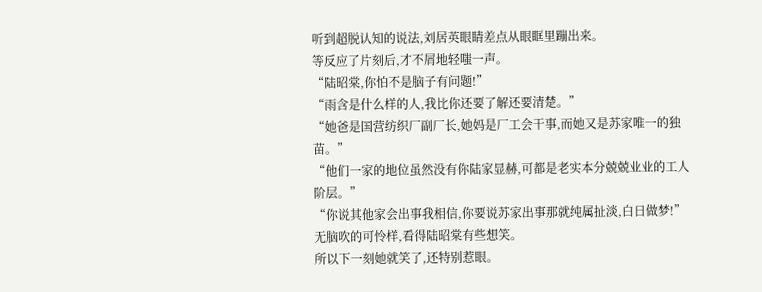听到超脱认知的说法,刘居英眼睛差点从眼眶里蹦出来。
等反应了片刻后,才不屑地轻嗤一声。
“陆昭棠,你怕不是脑子有问题!”
“雨含是什么样的人,我比你还要了解还要清楚。”
“她爸是国营纺织厂副厂长,她妈是厂工会干事,而她又是苏家唯一的独苗。”
“他们一家的地位虽然没有你陆家显赫,可都是老实本分兢兢业业的工人阶层。”
“你说其他家会出事我相信,你要说苏家出事那就纯属扯淡,白日做梦!”
无脑吹的可怜样,看得陆昭棠有些想笑。
所以下一刻她就笑了,还特别惹眼。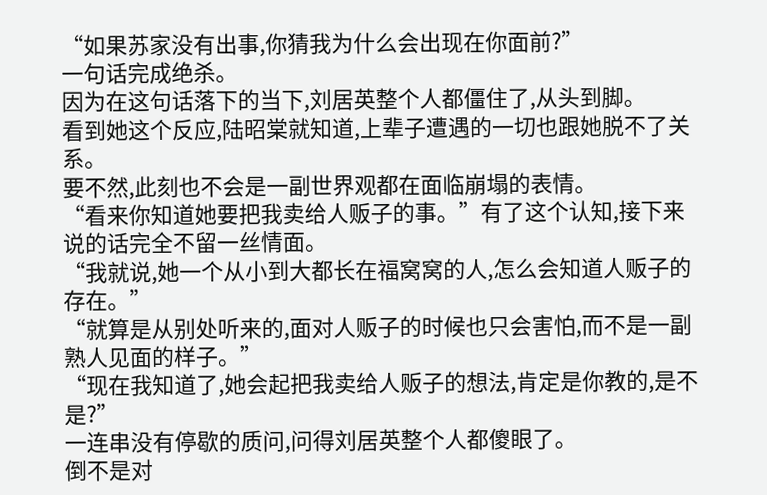“如果苏家没有出事,你猜我为什么会出现在你面前?”
一句话完成绝杀。
因为在这句话落下的当下,刘居英整个人都僵住了,从头到脚。
看到她这个反应,陆昭棠就知道,上辈子遭遇的一切也跟她脱不了关系。
要不然,此刻也不会是一副世界观都在面临崩塌的表情。
“看来你知道她要把我卖给人贩子的事。”有了这个认知,接下来说的话完全不留一丝情面。
“我就说,她一个从小到大都长在福窝窝的人,怎么会知道人贩子的存在。”
“就算是从别处听来的,面对人贩子的时候也只会害怕,而不是一副熟人见面的样子。”
“现在我知道了,她会起把我卖给人贩子的想法,肯定是你教的,是不是?”
一连串没有停歇的质问,问得刘居英整个人都傻眼了。
倒不是对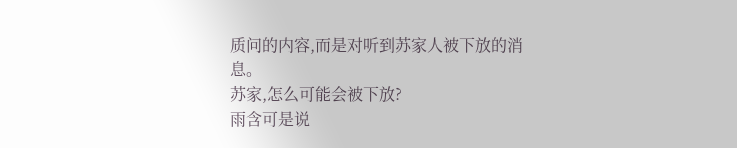质问的内容,而是对听到苏家人被下放的消息。
苏家,怎么可能会被下放?
雨含可是说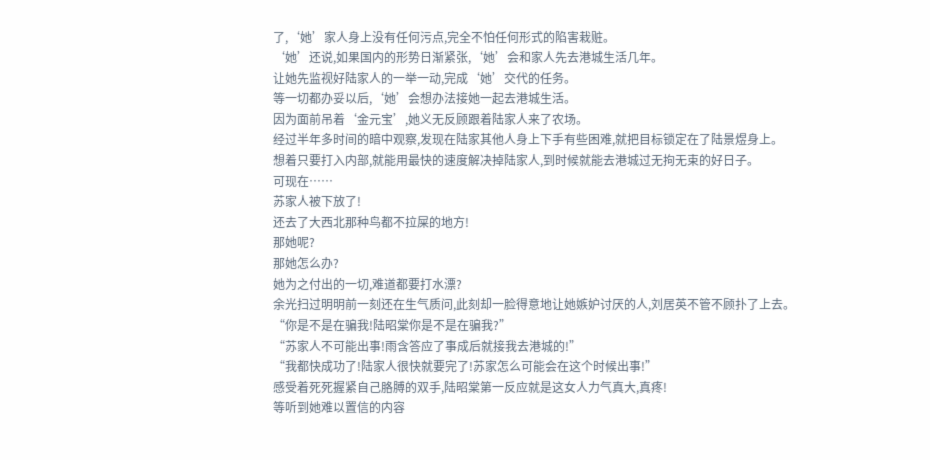了,‘她’家人身上没有任何污点,完全不怕任何形式的陷害栽赃。
‘她’还说,如果国内的形势日渐紧张,‘她’会和家人先去港城生活几年。
让她先监视好陆家人的一举一动,完成‘她’交代的任务。
等一切都办妥以后,‘她’会想办法接她一起去港城生活。
因为面前吊着‘金元宝’,她义无反顾跟着陆家人来了农场。
经过半年多时间的暗中观察,发现在陆家其他人身上下手有些困难,就把目标锁定在了陆景煜身上。
想着只要打入内部,就能用最快的速度解决掉陆家人,到时候就能去港城过无拘无束的好日子。
可现在……
苏家人被下放了!
还去了大西北那种鸟都不拉屎的地方!
那她呢?
那她怎么办?
她为之付出的一切,难道都要打水漂?
余光扫过明明前一刻还在生气质问,此刻却一脸得意地让她嫉妒讨厌的人,刘居英不管不顾扑了上去。
“你是不是在骗我!陆昭棠你是不是在骗我?”
“苏家人不可能出事!雨含答应了事成后就接我去港城的!”
“我都快成功了!陆家人很快就要完了!苏家怎么可能会在这个时候出事!”
感受着死死握紧自己胳膊的双手,陆昭棠第一反应就是这女人力气真大,真疼!
等听到她难以置信的内容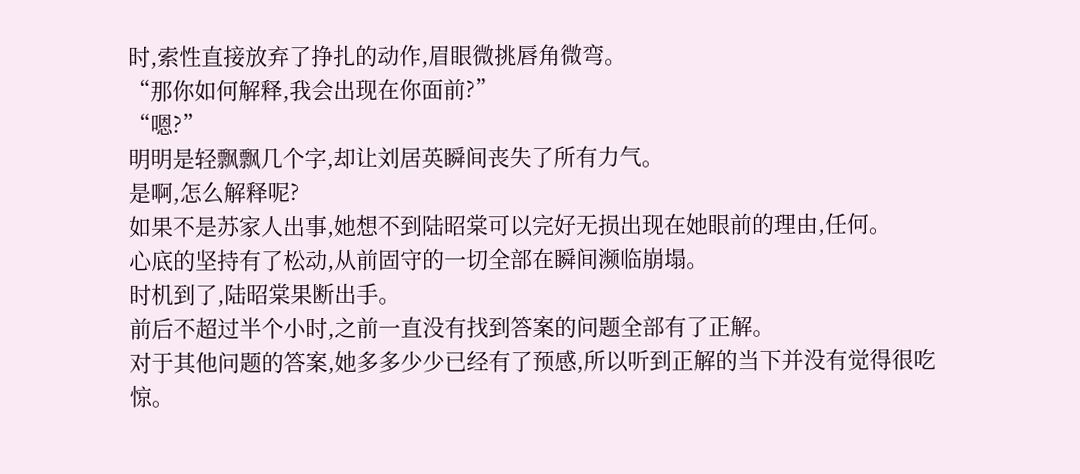时,索性直接放弃了挣扎的动作,眉眼微挑唇角微弯。
“那你如何解释,我会出现在你面前?”
“嗯?”
明明是轻飘飘几个字,却让刘居英瞬间丧失了所有力气。
是啊,怎么解释呢?
如果不是苏家人出事,她想不到陆昭棠可以完好无损出现在她眼前的理由,任何。
心底的坚持有了松动,从前固守的一切全部在瞬间濒临崩塌。
时机到了,陆昭棠果断出手。
前后不超过半个小时,之前一直没有找到答案的问题全部有了正解。
对于其他问题的答案,她多多少少已经有了预感,所以听到正解的当下并没有觉得很吃惊。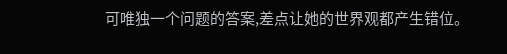可唯独一个问题的答案,差点让她的世界观都产生错位。